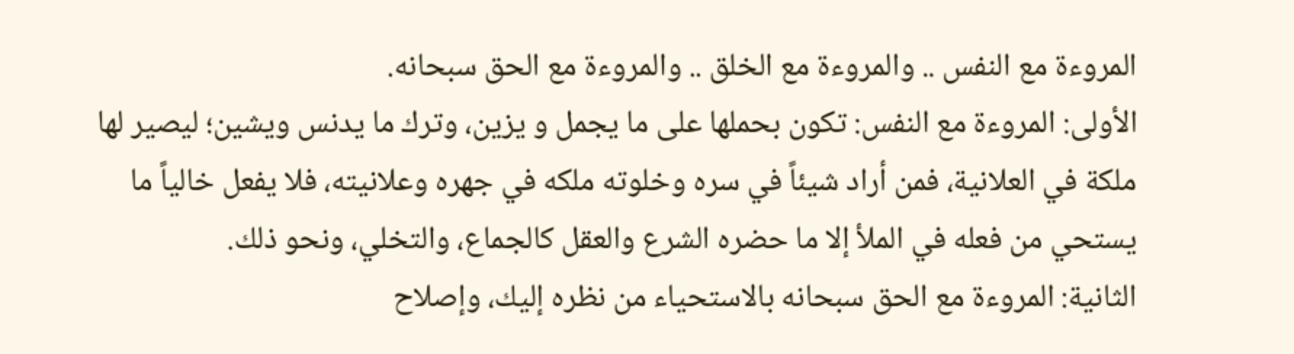المروءة مع النفس .. والمروءة مع الخلق .. والمروءة مع الحق سبحانه.
الأولى: المروءة مع النفس: تكون بحملها على ما يجمل و يزين، وترك ما يدنس ويشين؛ ليصير لها ملكة في العلانية، فمن أراد شيئاً في سره وخلوته ملكه في جهره وعلانيته، فلا يفعل خالياً ما يستحي من فعله في الملأ إلا ما حضره الشرع والعقل كالجماع، والتخلي، ونحو ذلك.
الثانية: المروءة مع الحق سبحانه بالاستحياء من نظره إليك، وإصلاح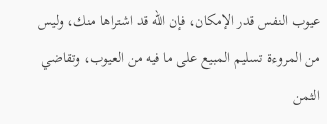عيوب النفس قدر الإمكان، فإن الله قد اشتراها منك، وليس من المروءة تسليم المبيع على ما فيه من العيوب، وتقاضي الثمن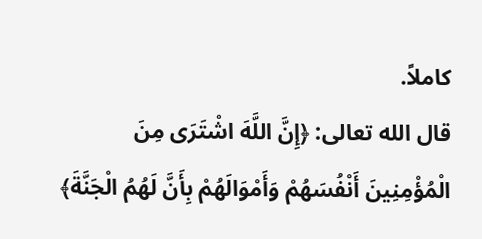كاملاً.
قال الله تعالى: ﴿إِنَّ اللَّهَ اشْتَرَى مِنَ الْمُؤْمِنِينَ أَنْفُسَهُمْ وَأَمْوَالَهُمْ بِأَنَّ لَهُمُ الْجَنَّةَ﴾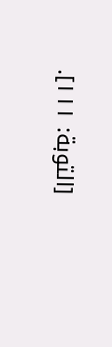[التوبة: ١١١].